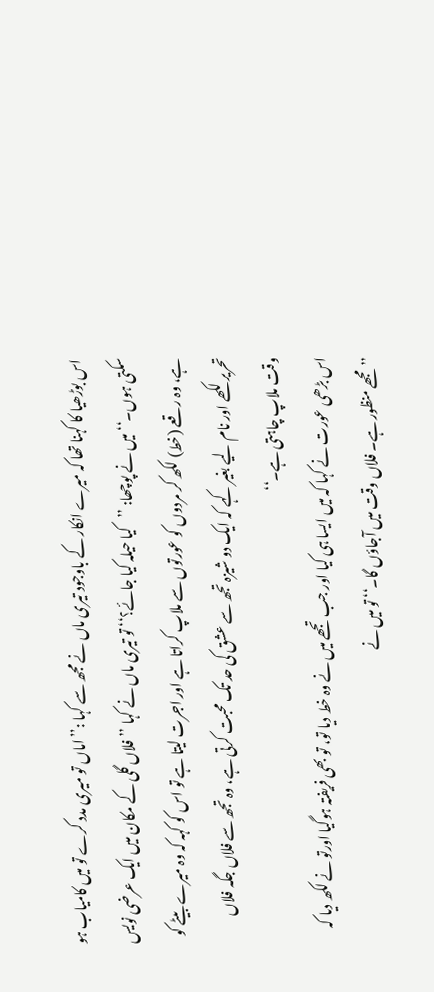اس بوڑھیا کا کہنا تھا کہ میرے انکار کے باوجود تیری ماں نے مجھ سے کہا :’’اماں تو میری مدد کرے تو میں کامیاب ہو سکتی ہوں۔‘‘ میں نے پوچھا: ’’کیا حیلہ کیا جائے؟‘‘ تو تیری ماں نے کہا ’’فلاں گلی کے مکان میں ایک عرضی نویس ہے، وہ رقعے (خط) لکھ کر مردوں کو عورتوں سے ملاپ کراتا ہے اور اجرت لیتا ہے تو اس کو کہہ کہ وہ میرے بیٹے کو تحریر لکھے اور نام لیے بغیر کہے کہ ایک دو شیزہ تجھ سے عشق کی حد تک محبت کرتی ہے، وہ تجھ سے فلاں جگہ فلاں وقت ملاپ چاہتی ہے۔‘‘
اس بڑھی عورت نے کہا کہ میں ایسا ہی کیا اور جب تجھے میں نے وہ خط دیا تو، تو بھی فریفتہ ہوگیا اورتو نے لکھ دیا کہ ’’مجھے منظور ہے۔ فلاں وقت میں آجاؤں گا۔‘‘ تو میں نے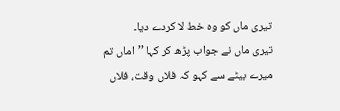تیری ماں کو وہ خط لا کردے دیا۔
تیری ماں نے جواب پڑھ کر کہا ’’اماں تم میرے بیٹے سے کہو کہ فلاں وقت، فلاں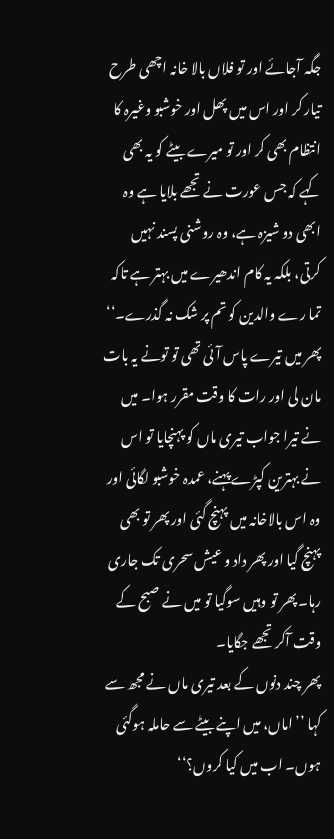جگہ آجائے اور تو فلاں بالا خانہ اچھی طرح تیار کر اور اس میں پھل اور خوشبو وغیرہ کا انتظام بھی کر اور تو میرے بیٹے کو یہ بھی کہے کہ جس عورت نے تجھے بلایا ہے وہ ابھی دو شیزہ ہے، وہ روشنی پسند نہیں کرتی، بلکہ یہ کام اندھیرے میں بہتر ہے تاکہ تما رے والدین کو تم پر شک نہ گذرے۔‘‘
پھر میں تیرے پاس آئی تھی تو تونے یہ بات مان لی اور رات کا وقت مقرر ہوا۔ میں نے تیرا جواب تیری ماں کو پہنچایا تو اس نے بہترین کپڑے پہنے، عمدہ خوشبو لگائی اور وہ اس بالاخانہ میں پہنچ گئی اور پھر تو بھی پہنچ گیا اور پھر داد و عیش سحری تک جاری رہا۔ پھر تو وہیں سوگیا تو میں نے صبح کے وقت آکر تجھے جگایا۔
پھر چند دنوں کے بعد تیری ماں نے مجھ سے کہا ’’اماں، میں اپنے بیٹے سے حاملہ ہوگئی ہوں۔ اب میں کیا کروں؟‘‘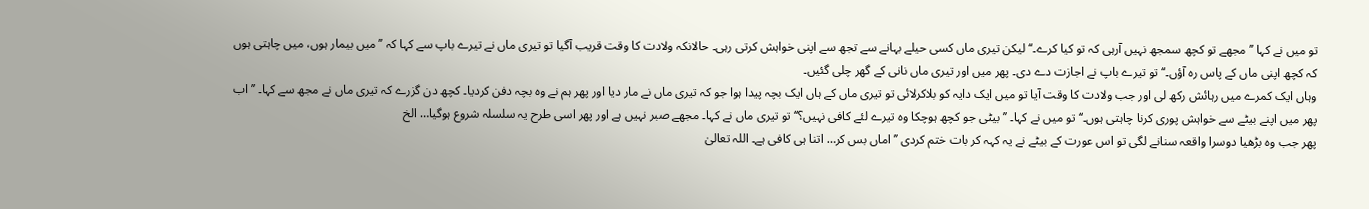تو میں نے کہا ’’مجھے تو کچھ سمجھ نہیں آرہی کہ تو کیا کرے۔‘‘ لیکن تیری ماں کسی حیلے بہانے سے تجھ سے اپنی خواہش کرتی رہی۔ حالانکہ ولادت کا وقت قریب آگیا تو تیری ماں نے تیرے باپ سے کہا کہ ’’میں بیمار ہوں، میں چاہتی ہوں کہ کچھ اپنی ماں کے پاس رہ آؤں۔‘‘ تو تیرے باپ نے اجازت دے دی۔ پھر میں اور تیری ماں نانی کے گھر چلی گئیں۔
وہاں ایک کمرے میں رہائش رکھ لی اور جب ولادت کا وقت آیا تو میں ایک دایہ کو بلاکرلائی تو تیری ماں کے ہاں ایک بچہ پیدا ہوا جو کہ تیری ماں نے مار دیا اور پھر ہم نے وہ بچہ دفن کردیا۔ کچھ دن گزرے کہ تیری ماں نے مجھ سے کہا۔ ’’اب پھر میں اپنے بیٹے سے خواہش پوری کرنا چاہتی ہوں۔‘‘ تو میں نے کہا۔ ’’بیٹی جو کچھ ہوچکا وہ تیرے لئے کافی نہیں؟‘‘ تو تیری ماں نے کہا۔ مجھے صبر نہیں ہے اور پھر اسی طرح یہ سلسلہ شروع ہوگیا… الخ
پھر جب وہ بڑھیا دوسرا واقعہ سنانے لگی تو اس عورت کے بیٹے نے یہ کہہ کر بات ختم کردی ’’اماں بس کر… اتنا ہی کافی ہے۔ اللہ تعالیٰ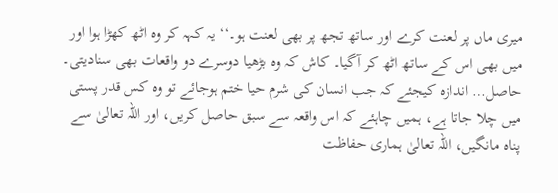میری ماں پر لعنت کرے اور ساتھ تجھ پر بھی لعنت ہو۔‘‘ یہ کہہ کر وہ اٹھ کھڑا ہوا اور میں بھی اس کے ساتھ اٹھ کر آگیا۔ کاش کہ وہ بڑھیا دوسرے دو واقعات بھی سنادیتی۔
حاصل… اندازہ کیجئے کہ جب انسان کی شرم حیا ختم ہوجائے تو وہ کس قدر پستی میں چلا جاتا ہے، ہمیں چاہئے کہ اس واقعہ سے سبق حاصل کریں، اور اللہ تعالیٰ سے پناہ مانگیں، اللہ تعالیٰ ہماری حفاظت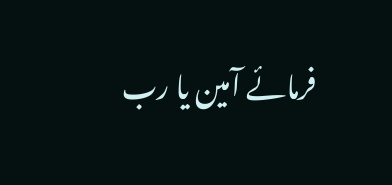فرمائے آمین یا رب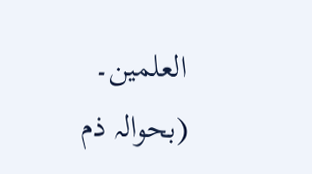العلمین۔
(بحوالہ ذم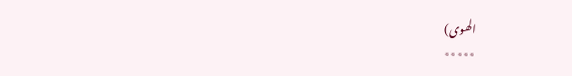الھوی)
٭٭٭٭٭